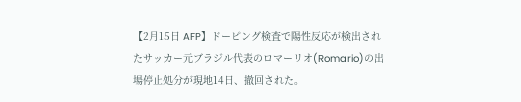【2月15日 AFP】ドーピング検査で陽性反応が検出されたサッカー元ブラジル代表のロマーリオ(Romario)の出場停止処分が現地14日、撤回された。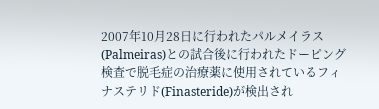2007年10月28日に行われたパルメイラス(Palmeiras)との試合後に行われたドーピング検査で脱毛症の治療薬に使用されているフィナステリド(Finasteride)が検出され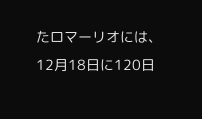たロマーリオには、12月18日に120日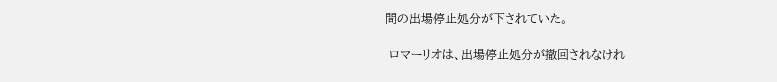間の出場停止処分が下されていた。

 ロマーリオは、出場停止処分が撤回されなけれ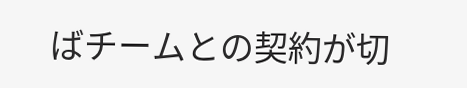ばチームとの契約が切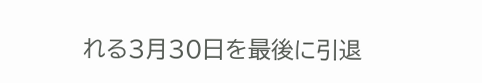れる3月30日を最後に引退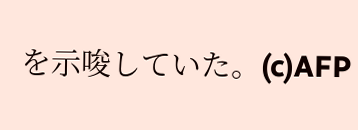を示唆していた。(c)AFP